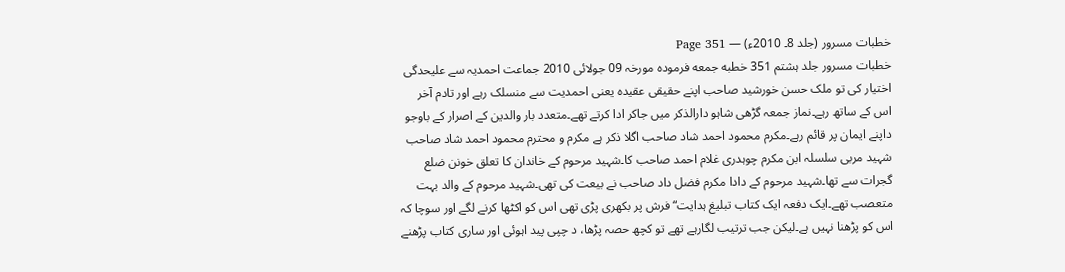خطبات مسرور (جلد 8۔ 2010ء) — Page 351
خطبات مسرور جلد ہشتم 351 خطبه جمعه فرمودہ مورخہ 09 جولائی 2010 جماعت احمدیہ سے علیحدگی اختیار کی تو ملک حسن خورشید صاحب اپنے حقیقی عقیدہ یعنی احمدیت سے منسلک رہے اور تادم آخر اس کے ساتھ رہے۔نماز جمعہ گڑھی شاہو دارالذکر میں جاکر ادا کرتے تھے۔متعدد بار والدین کے اصرار کے باوجو داپنے ایمان پر قائم رہے۔مکرم محمود احمد شاد صاحب اگلا ذکر ہے مکرم و محترم محمود احمد شاد صاحب شہید مربی سلسلہ ابن مکرم چوہدری غلام احمد صاحب کا۔شہید مرحوم کے خاندان کا تعلق خونن ضلع گجرات سے تھا۔شہید مرحوم کے دادا مکرم فضل داد صاحب نے بیعت کی تھی۔شہید مرحوم کے والد بہت متعصب تھے۔ایک دفعہ ایک کتاب تبلیغ ہدایت“ فرش پر بکھری پڑی تھی اس کو اکٹھا کرنے لگے اور سوچا کہ اس کو پڑھنا نہیں ہے۔لیکن جب ترتیب لگارہے تھے تو کچھ حصہ پڑھا، د چپی پید اہوئی اور ساری کتاب پڑھنے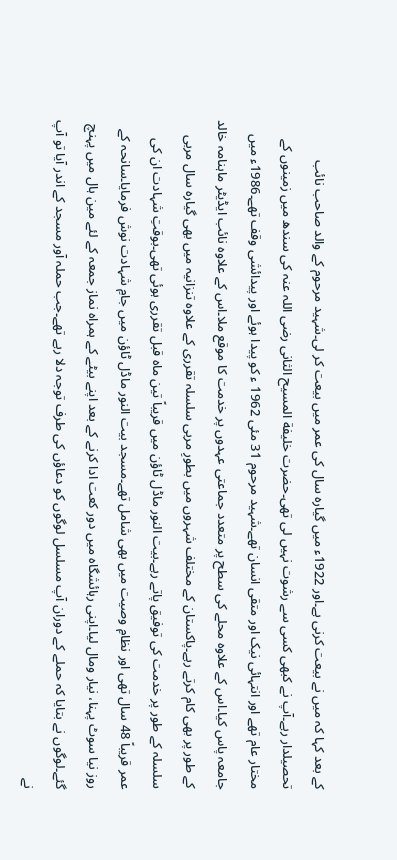کے بعد کہا کہ میں نے بیعت کرنی ہے۔اور 1922ء میں گیارہ سال کی عمر میں بیعت کر لی۔شہید مرحوم کے والد صاحب نائب تحصیلدار رہے۔آپ نے کبھی کسی سے رشوت نہیں لی تھی۔حضرت خلیفة المسیح الثانی رضی اللہ عنہ کی سندھ میں زمینوں کے مختار عام تھے اور انتہائی نیک اور متقی انسان تھے۔شہید مرحوم 31 مئی 1962 ء کو پیدا ہوئے اور پیدائشی وقف تھے۔1986ء میں جامعہ پاس کیا۔اس کے علاوہ محلے کی سطح پر متعدد جماعتی عہدوں پر خدمت کا موقع ملا۔اس کے علاوہ نائب ایڈیٹر ماہنامہ خالد کے طور پر بھی کام کرتے رہے۔پاکستان کے مختلف شہروں میں بطورِ مربی سلسلہ تقرری کے علاوہ تنزانیہ میں بھی گیارہ سال مربی سلسلہ کے طور پر خدمت کی توفیق پاتے رہے۔بیت النور ماڈل ٹاؤن میں قریباً تین ماہ قبل تقرری ہوئی تھی۔بوقتِ شہادت ان کی عمر قریباً 48 سال تھی اور نظامِ وصیت میں بھی شامل تھے۔مسجد بیت النور ماڈل ٹاؤن میں جامِ شہادت نوش فرمایا۔سانحہ کے روز نیا سوٹ پہنا، نیار ومال لیا۔اپنی رہائشگاہ میں دور کعت ادا کرنے کے بعد اپنے بیٹے کے ہمراہ نماز جمعہ کے لئے مین ہال میں پہنچ گئے۔لوگوں نے بتایا کہ حملے کے دوران آپ مسلسل لوگوں کو دعاؤں کی طرف توجہ دلا رہے تھے۔جب حملہ آور مسجد کے اندر آیا تو آپ نے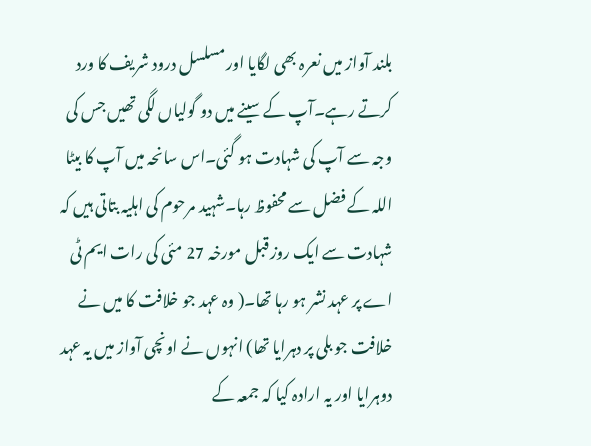بلند آواز میں نعرہ بھی لگایا اور مسلسل درود شریف کا ورد کرتے رہے۔آپ کے سینے میں دو گولیاں لگی تھیں جس کی وجہ سے آپ کی شہادت ہو گئی۔اس سانحہ میں آپ کا بیٹا اللہ کے فضل سے محفوظ رہا۔شہید مرحوم کی اہلیہ بتاتی ہیں کہ شہادت سے ایک روز قبل مورخہ 27 مئی کی رات ایم ٹی اے پر عہد نشر ہو رہا تھا۔( وہ عہد جو خلافت کا میں نے خلافت جو بلی پر دہرایا تھا) انہوں نے اونچی آواز میں یہ عہد دوہرایا اور یہ ارادہ کیا کہ جمعہ کے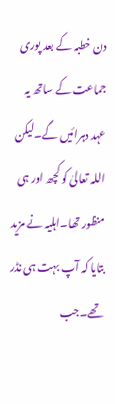دن خطبہ کے بعد پوری جماعت کے ساتھ یہ عہد دہرائیں گے۔لیکن اللہ تعالیٰ کو کچھ اور ہی منظور تھا۔اہلیہ نے مزید بتایا کہ آپ بہت ہی نڈر تھے۔جب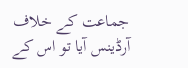جماعت کے خلاف آرڈینس آیا تو اس کے